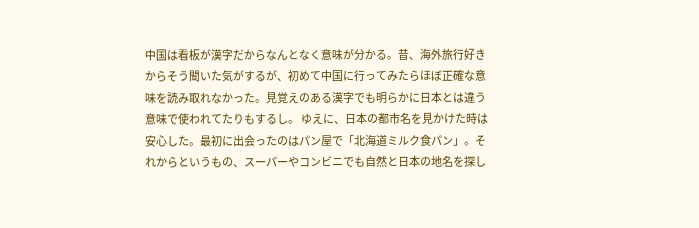中国は看板が漢字だからなんとなく意味が分かる。昔、海外旅行好きからそう聞いた気がするが、初めて中国に行ってみたらほぼ正確な意味を読み取れなかった。見覚えのある漢字でも明らかに日本とは違う意味で使われてたりもするし。 ゆえに、日本の都市名を見かけた時は安心した。最初に出会ったのはパン屋で「北海道ミルク食パン」。それからというもの、スーパーやコンビニでも自然と日本の地名を探し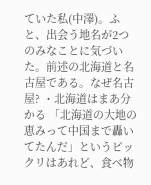ていた私(中澤)。ふと、出会う地名が2つのみなことに気づいた。前述の北海道と名古屋である。なぜ名古屋? ・北海道はまあ分かる 「北海道の大地の恵みって中国まで轟いてたんだ」というビックリはあれど、食べ物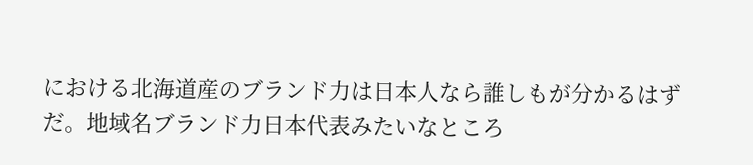における北海道産のブランド力は日本人なら誰しもが分かるはずだ。地域名ブランド力日本代表みたいなところ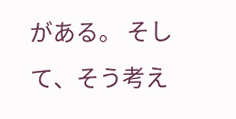がある。 そして、そう考え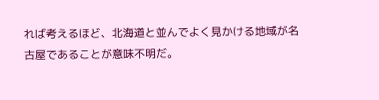れば考えるほど、北海道と並んでよく見かける地域が名古屋であることが意味不明だ。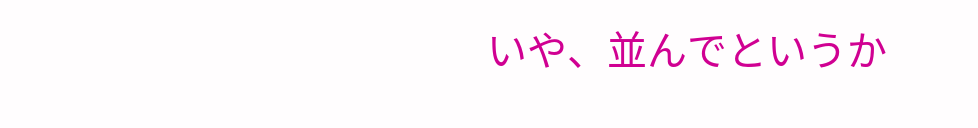いや、並んでというか